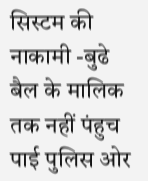सिस्टम की नाकामी -बुढे बैल के मालिक तक नहीं पंहुच पाई पुलिस ओर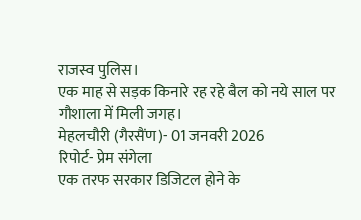राजस्व पुलिस।
एक माह से सड़क किनारे रह रहे बैल को नये साल पर गौशाला में मिली जगह।
मेहलचौरी (गैरसैंण)- 01 जनवरी 2026
रिपोर्ट- प्रेम संगेला
एक तरफ सरकार डिजिटल होने के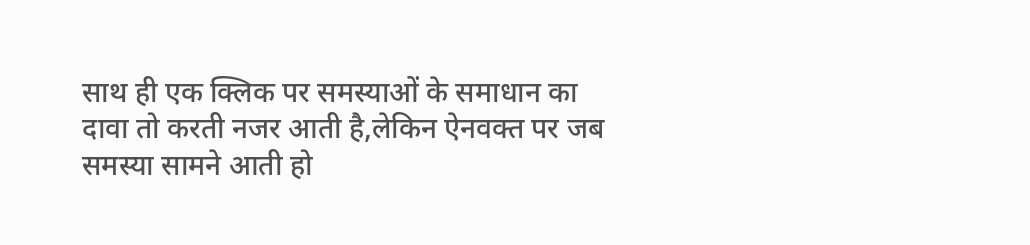साथ ही एक क्लिक पर समस्याओं के समाधान का दावा तो करती नजर आती है,लेकिन ऐनवक्त पर जब समस्या सामने आती हो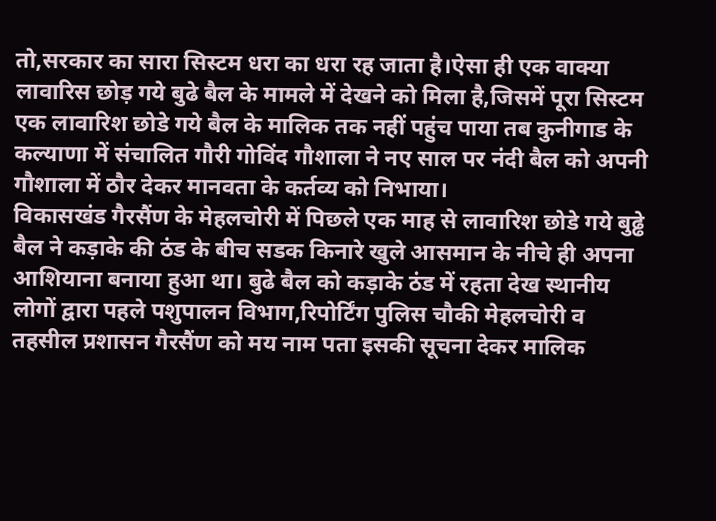तो,सरकार का सारा सिस्टम धरा का धरा रह जाता है।ऐसा ही एक वाक्या लावारिस छोड़ गये बुढे बैल के मामले में देखने को मिला है,जिसमें पूरा सिस्टम एक लावारिश छोडे गये बैल के मालिक तक नहीं पहुंच पाया तब कुनीगाड के कल्याणा में संचालित गौरी गोविंद गौशाला ने नए साल पर नंदी बैल को अपनी गौशाला में ठौर देकर मानवता के कर्तव्य को निभाया।
विकासखंड गैरसैंण के मेहलचोरी में पिछले एक माह से लावारिश छोडे गये बुढ्ढे बैल ने कड़ाके की ठंड के बीच सडक किनारे खुले आसमान के नीचे ही अपना आशियाना बनाया हुआ था। बुढे बैल को कड़ाके ठंड में रहता देख स्थानीय लोगों द्वारा पहले पशुपालन विभाग,रिपोर्टिंग पुलिस चौकी मेहलचोरी व तहसील प्रशासन गैरसैंण को मय नाम पता इसकी सूचना देकर मालिक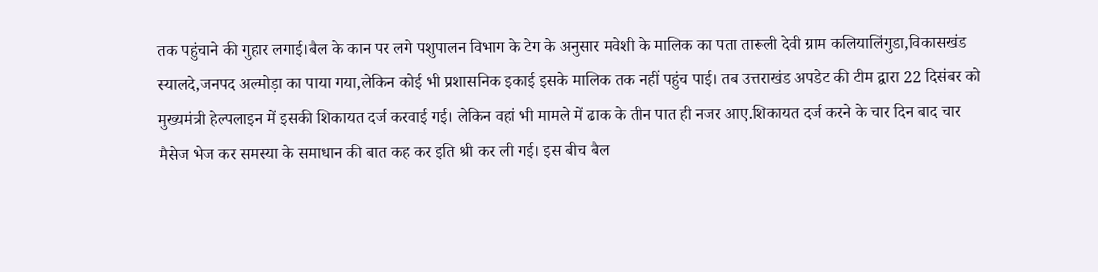तक पहुंचाने की गुहार लगाई।बैल के कान पर लगे पशुपालन विभाग के टेग के अनुसार मवेशी के मालिक का पता तारूली देवी ग्राम कलियालिंगुडा,विकासखंड स्यालदे,जनपद अल्मोड़ा का पाया गया,लेकिन कोई भी प्रशासनिक इकाई इसके मालिक तक नहीं पहुंच पाई। तब उत्तराखंड अपडेट की टीम द्वारा 22 दिसंबर को मुख्यमंत्री हेल्पलाइन में इसकी शिकायत दर्ज करवाई गई। लेकिन वहां भी मामले में ढाक के तीन पात ही नजर आए.शिकायत दर्ज करने के चार दिन बाद चार मैसेज भेज कर समस्या के समाधान की बात कह कर इति श्री कर ली गई। इस बीच बैल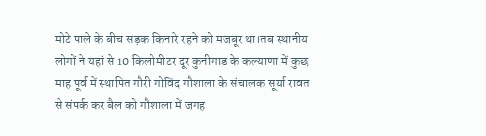मोटे पाले के बीच सड़क किनारे रहने को मजबूर था।तब स्थानीय लोगों ने यहां से 10 किलोमीटर दूर कुनीगाड के कल्याणा में कुछ माह पूर्व में स्थापित गौरी गोविंद गौशाला के संचालक सूर्या रावत से संपर्क कर बैल को गौशाला में जगह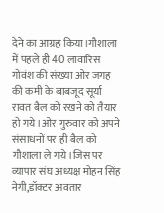देने का आग्रह किया।गौशाला में पहले ही 40 लावारिस गोवंश की संख्या ओर जगह की कमी के बाबजूद सूर्या रावत बैल को रखने को तैयार हो गये।ओर गुरुवार को अपने संसाधनों पर ही बैल को गौशाला ले गये।जिस पर व्यापार संघ अध्यक्ष मोहन सिंह नेगी,डॉक्टर अवतार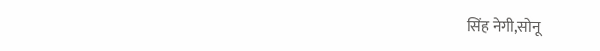सिंह नेगी,सोनू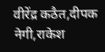वीरेंद्र कठैत,दीपक नेगी,राकेश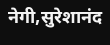नेगी,सुरेशानंद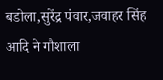बडोला,सुरेंद्र पंवार,जवाहर सिंह आदि ने गौशाला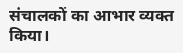संचालकों का आभार व्यक्त किया।